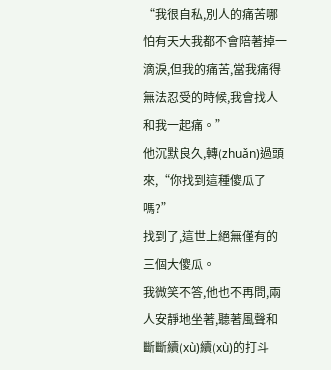“我很自私,別人的痛苦哪怕有天大我都不會陪著掉一滴淚,但我的痛苦,當我痛得無法忍受的時候,我會找人和我一起痛。”
他沉默良久,轉(zhuǎn)過頭來,“你找到這種傻瓜了嗎?”
找到了,這世上絕無僅有的三個大傻瓜。
我微笑不答,他也不再問,兩人安靜地坐著,聽著風聲和斷斷續(xù)續(xù)的打斗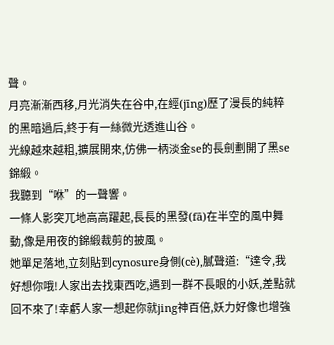聲。
月亮漸漸西移,月光消失在谷中,在經(jīng)歷了漫長的純粹的黑暗過后,終于有一絲微光透進山谷。
光線越來越粗,擴展開來,仿佛一柄淡金se的長劍劃開了黑se錦緞。
我聽到“咻”的一聲響。
一條人影突兀地高高躍起,長長的黑發(fā)在半空的風中舞動,像是用夜的錦緞裁剪的披風。
她單足落地,立刻貼到cynosure身側(cè),膩聲道:“達令,我好想你哦!人家出去找東西吃,遇到一群不長眼的小妖,差點就回不來了!幸虧人家一想起你就jing神百倍,妖力好像也增強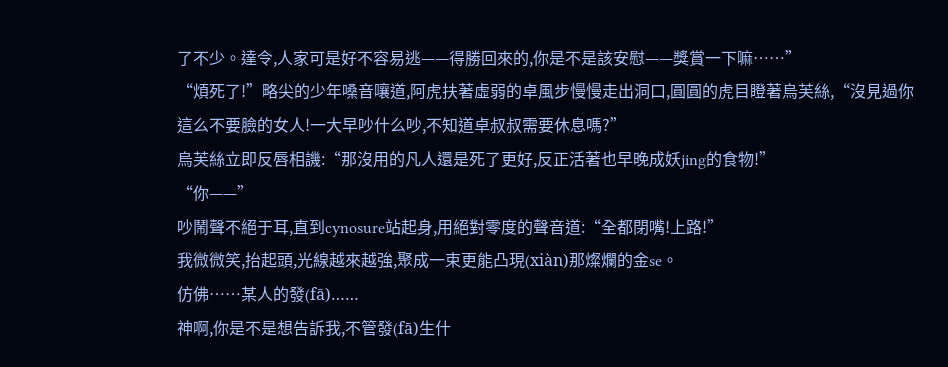了不少。達令,人家可是好不容易逃——得勝回來的,你是不是該安慰——獎賞一下嘛……”
“煩死了!”略尖的少年嗓音嚷道,阿虎扶著虛弱的卓風步慢慢走出洞口,圓圓的虎目瞪著烏芙絲,“沒見過你這么不要臉的女人!一大早吵什么吵,不知道卓叔叔需要休息嗎?”
烏芙絲立即反唇相譏:“那沒用的凡人還是死了更好,反正活著也早晚成妖jing的食物!”
“你——”
吵鬧聲不絕于耳,直到cynosure站起身,用絕對零度的聲音道:“全都閉嘴!上路!”
我微微笑,抬起頭,光線越來越強,聚成一束更能凸現(xiàn)那燦爛的金se。
仿佛……某人的發(fā)……
神啊,你是不是想告訴我,不管發(fā)生什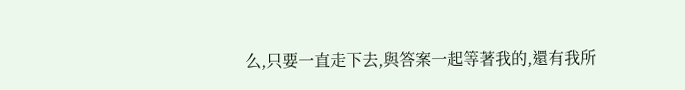么,只要一直走下去,與答案一起等著我的,還有我所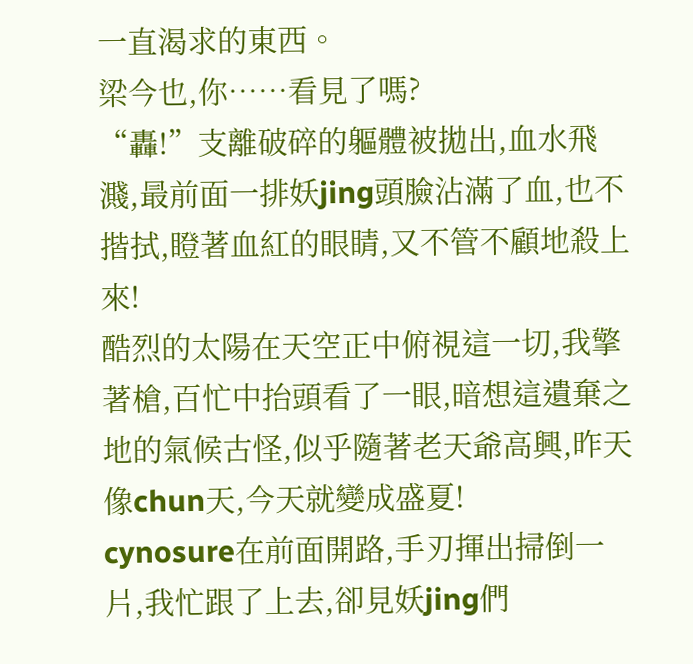一直渴求的東西。
梁今也,你……看見了嗎?
“轟!”支離破碎的軀體被拋出,血水飛濺,最前面一排妖jing頭臉沾滿了血,也不揩拭,瞪著血紅的眼睛,又不管不顧地殺上來!
酷烈的太陽在天空正中俯視這一切,我擎著槍,百忙中抬頭看了一眼,暗想這遺棄之地的氣候古怪,似乎隨著老天爺高興,昨天像chun天,今天就變成盛夏!
cynosure在前面開路,手刃揮出掃倒一片,我忙跟了上去,卻見妖jing們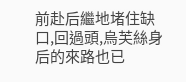前赴后繼地堵住缺口,回過頭,烏芙絲身后的來路也已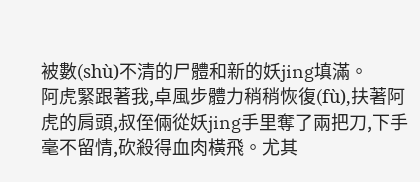被數(shù)不清的尸體和新的妖jing填滿。
阿虎緊跟著我,卓風步體力稍稍恢復(fù),扶著阿虎的肩頭,叔侄倆從妖jing手里奪了兩把刀,下手毫不留情,砍殺得血肉橫飛。尤其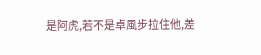是阿虎,若不是卓風步拉住他,差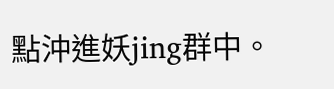點沖進妖jing群中。